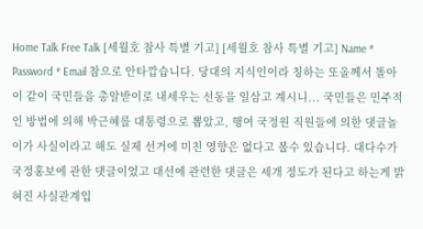Home Talk Free Talk [세월호 참사 특별 기고] [세월호 참사 특별 기고] Name * Password * Email 참으로 안타깝습니다. 당대의 지식인이라 칭하는 또올께서 똘아이 같이 국민들을 총알받이로 내세우는 선동을 일삼고 계시니... 국민들은 민주적인 방법에 의해 박근혜를 대통령으로 뽑았고, 행여 국정원 직원들에 의한 댓글놀이가 사실이라고 해도 실제 선거에 미친 영향은 없다고 볼수 있습니다. 대다수가 국정홍보에 관한 댓글이었고 대선에 관련한 댓글은 세개 정도가 된다고 하는게 밝혀진 사실관계입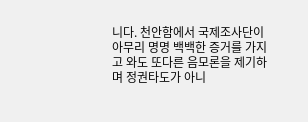니다. 천안함에서 국제조사단이 아무리 명명 백백한 증거를 가지고 와도 또다른 음모론을 제기하며 정권타도가 아니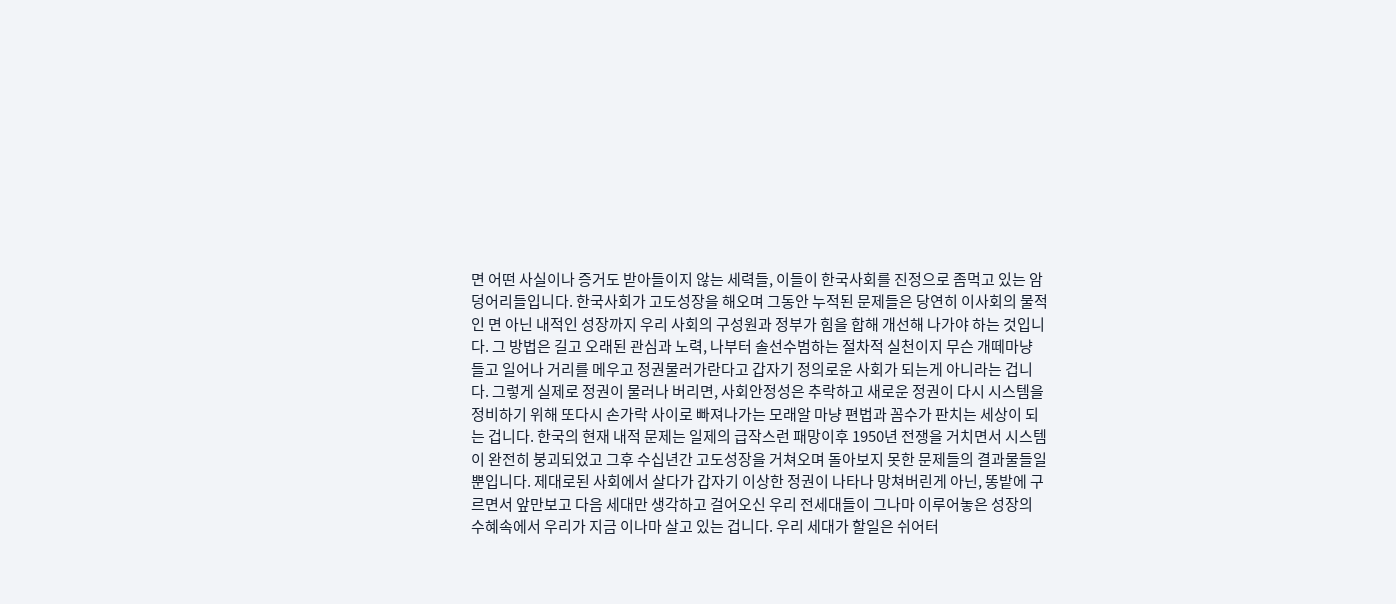면 어떤 사실이나 증거도 받아들이지 않는 세력들, 이들이 한국사회를 진정으로 좀먹고 있는 암덩어리들입니다. 한국사회가 고도성장을 해오며 그동안 누적된 문제들은 당연히 이사회의 물적인 면 아닌 내적인 성장까지 우리 사회의 구성원과 정부가 힘을 합해 개선해 나가야 하는 것입니다. 그 방법은 길고 오래된 관심과 노력, 나부터 솔선수범하는 절차적 실천이지 무슨 개떼마냥 들고 일어나 거리를 메우고 정권물러가란다고 갑자기 정의로운 사회가 되는게 아니라는 겁니다. 그렇게 실제로 정권이 물러나 버리면, 사회안정성은 추락하고 새로운 정권이 다시 시스템을 정비하기 위해 또다시 손가락 사이로 빠져나가는 모래알 마냥 편법과 꼼수가 판치는 세상이 되는 겁니다. 한국의 현재 내적 문제는 일제의 급작스런 패망이후 1950년 전쟁을 거치면서 시스템이 완전히 붕괴되었고 그후 수십년간 고도성장을 거쳐오며 돌아보지 못한 문제들의 결과물들일 뿐입니다. 제대로된 사회에서 살다가 갑자기 이상한 정권이 나타나 망쳐버린게 아닌, 똥밭에 구르면서 앞만보고 다음 세대만 생각하고 걸어오신 우리 전세대들이 그나마 이루어놓은 성장의 수혜속에서 우리가 지금 이나마 살고 있는 겁니다. 우리 세대가 할일은 쉬어터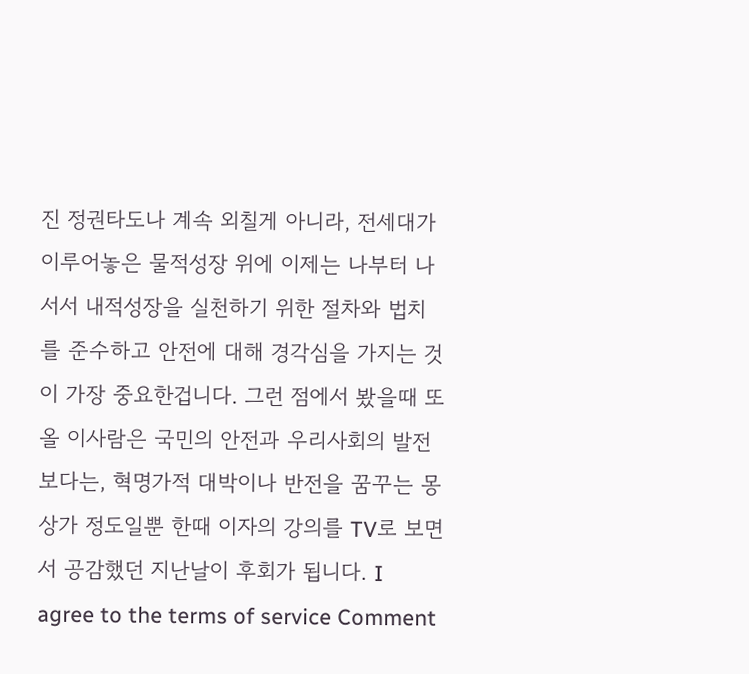진 정권타도나 계속 외칠게 아니라, 전세대가 이루어놓은 물적성장 위에 이제는 나부터 나서서 내적성장을 실천하기 위한 절차와 법치를 준수하고 안전에 대해 경각심을 가지는 것이 가장 중요한겁니다. 그런 점에서 봤을때 또올 이사람은 국민의 안전과 우리사회의 발전보다는, 혁명가적 대박이나 반전을 꿈꾸는 몽상가 정도일뿐 한때 이자의 강의를 TV로 보면서 공감했던 지난날이 후회가 됩니다. I agree to the terms of service Comment